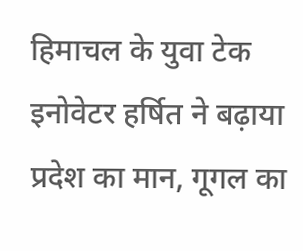हिमाचल के युवा टेक इनोवेटर हर्षित ने बढ़ाया प्रदेश का मान, गूगल का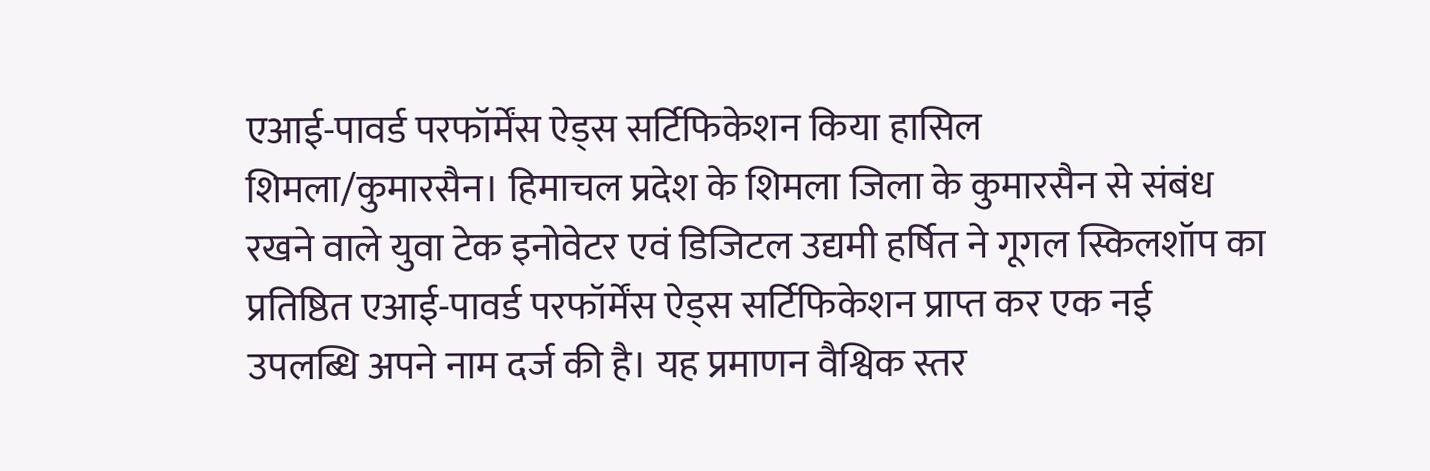एआई-पावर्ड परफॉर्मेंस ऐड्स सर्टिफिकेशन किया हासिल
शिमला/कुमारसैन। हिमाचल प्रदेश के शिमला जिला के कुमारसैन से संबंध रखने वाले युवा टेक इनोवेटर एवं डिजिटल उद्यमी हर्षित ने गूगल स्किलशॉप का प्रतिष्ठित एआई-पावर्ड परफॉर्मेंस ऐड्स सर्टिफिकेशन प्राप्त कर एक नई उपलब्धि अपने नाम दर्ज की है। यह प्रमाणन वैश्विक स्तर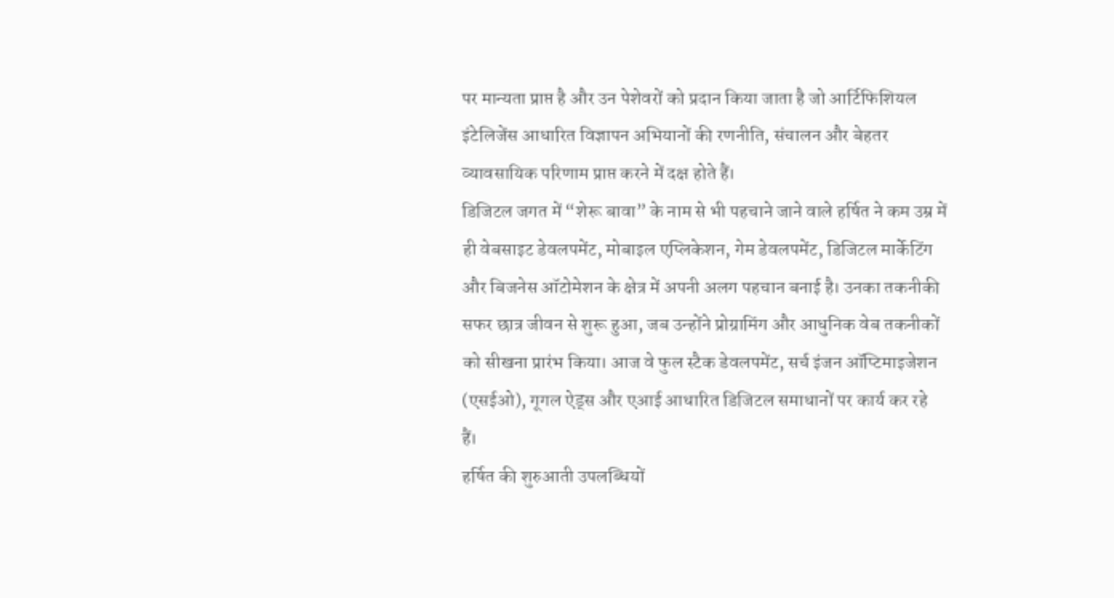पर मान्यता प्राप्त है और उन पेशेवरों को प्रदान किया जाता है जो आर्टिफिशियल इंटेलिजेंस आधारित विज्ञापन अभियानों की रणनीति, संचालन और बेहतर व्यावसायिक परिणाम प्राप्त करने में दक्ष होते हैं।
डिजिटल जगत में “शेरू बावा” के नाम से भी पहचाने जाने वाले हर्षित ने कम उम्र में ही वेबसाइट डेवलपमेंट, मोबाइल एप्लिकेशन, गेम डेवलपमेंट, डिजिटल मार्केटिंग और बिजनेस ऑटोमेशन के क्षेत्र में अपनी अलग पहचान बनाई है। उनका तकनीकी सफर छात्र जीवन से शुरू हुआ, जब उन्होंने प्रोग्रामिंग और आधुनिक वेब तकनीकों को सीखना प्रारंभ किया। आज वे फुल स्टैक डेवलपमेंट, सर्च इंजन ऑप्टिमाइजेशन (एसईओ), गूगल ऐड्स और एआई आधारित डिजिटल समाधानों पर कार्य कर रहे हैं।
हर्षित की शुरुआती उपलब्धियों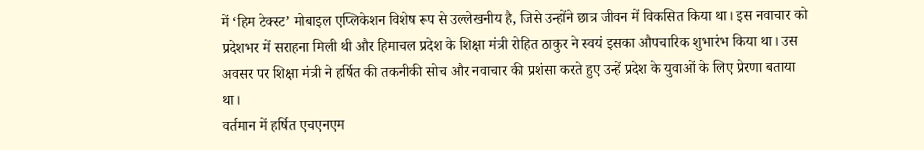में ‘हिम टेक्स्ट’ मोबाइल एप्लिकेशन विशेष रूप से उल्लेखनीय है, जिसे उन्होंने छात्र जीवन में विकसित किया था। इस नवाचार को प्रदेशभर में सराहना मिली थी और हिमाचल प्रदेश के शिक्षा मंत्री रोहित ठाकुर ने स्वयं इसका औपचारिक शुभारंभ किया था। उस अवसर पर शिक्षा मंत्री ने हर्षित की तकनीकी सोच और नवाचार की प्रशंसा करते हुए उन्हें प्रदेश के युवाओं के लिए प्रेरणा बताया था।
वर्तमान में हर्षित एचएनएम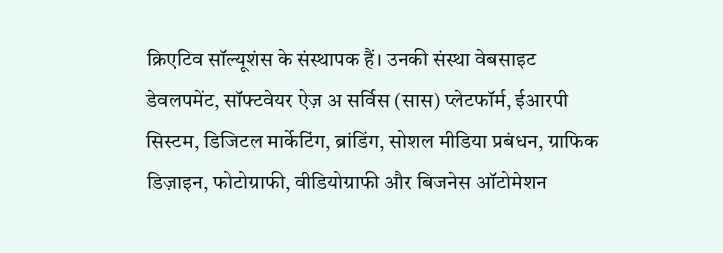क्रिएटिव सॉल्यूशंस के संस्थापक हैं। उनकी संस्था वेबसाइट डेवलपमेंट, सॉफ्टवेयर ऐज़ अ सर्विस (सास) प्लेटफॉर्म, ईआरपी सिस्टम, डिजिटल मार्केटिंग, ब्रांडिंग, सोशल मीडिया प्रबंधन, ग्राफिक डिज़ाइन, फोटोग्राफी, वीडियोग्राफी और बिजनेस ऑटोमेशन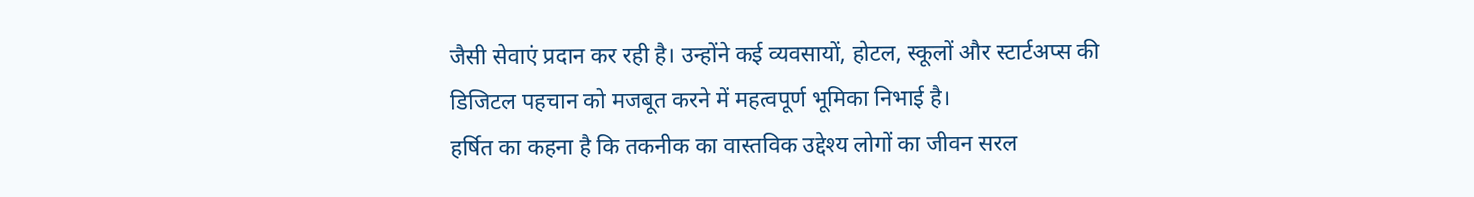जैसी सेवाएं प्रदान कर रही है। उन्होंने कई व्यवसायों, होटल, स्कूलों और स्टार्टअप्स की डिजिटल पहचान को मजबूत करने में महत्वपूर्ण भूमिका निभाई है।
हर्षित का कहना है कि तकनीक का वास्तविक उद्देश्य लोगों का जीवन सरल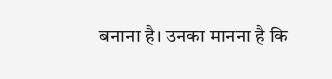बनाना है। उनका मानना है कि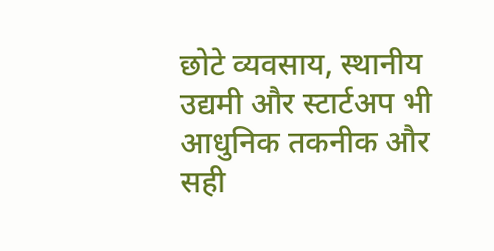छोटे व्यवसाय, स्थानीय उद्यमी और स्टार्टअप भी आधुनिक तकनीक और सही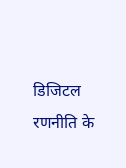डिजिटल रणनीति के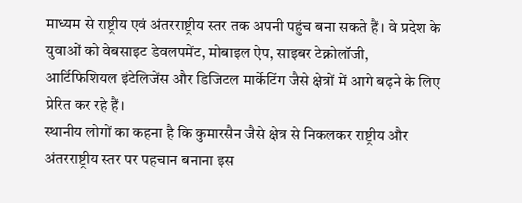माध्यम से राष्ट्रीय एवं अंतरराष्ट्रीय स्तर तक अपनी पहुंच बना सकते हैं। वे प्रदेश के युवाओं को वेबसाइट डेवलपमेंट, मोबाइल ऐप, साइबर टेक्नोलॉजी, आर्टिफिशियल इंटेलिजेंस और डिजिटल मार्केटिंग जैसे क्षेत्रों में आगे बढ़ने के लिए प्रेरित कर रहे हैं।
स्थानीय लोगों का कहना है कि कुमारसैन जैसे क्षेत्र से निकलकर राष्ट्रीय और अंतरराष्ट्रीय स्तर पर पहचान बनाना इस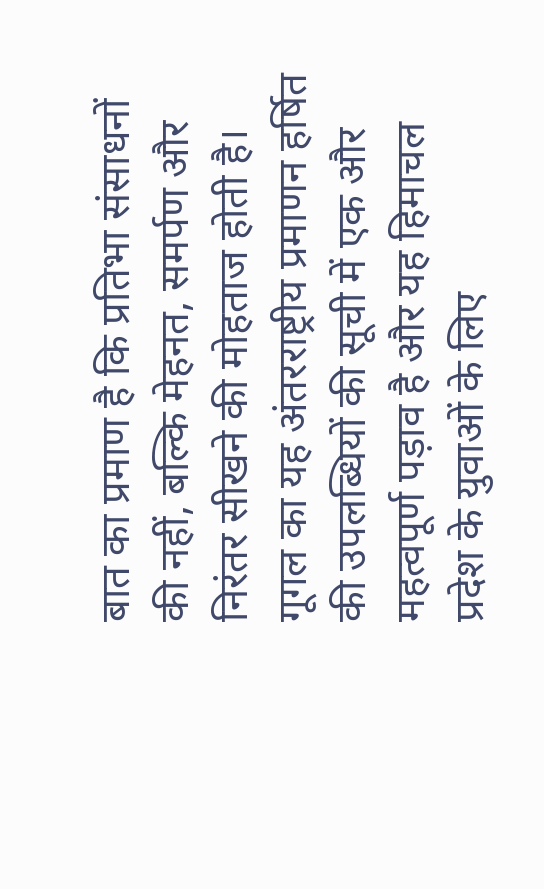बात का प्रमाण है कि प्रतिभा संसाधनों की नहीं, बल्कि मेहनत, समर्पण और निरंतर सीखने की मोहताज होती है। गूगल का यह अंतरराष्ट्रीय प्रमाणन हर्षित की उपलब्धियों की सूची में एक और महत्वपूर्ण पड़ाव है और यह हिमाचल प्रदेश के युवाओं के लिए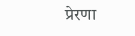प्रेरणा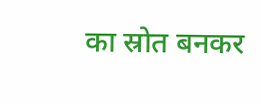का स्रोत बनकर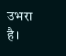उभरा है।